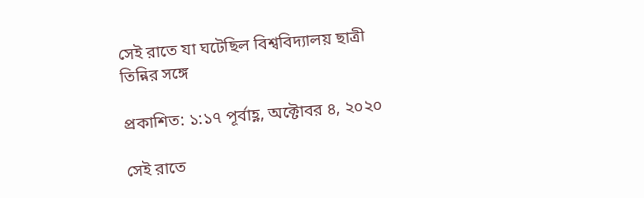সেই রাতে যা ঘটেছিল বিশ্ববিদ্যালয় ছাত্রী তিন্নির সঙ্গে

প্রকাশিত: ১:১৭ পূর্বাহ্ণ, অক্টোবর ৪, ২০২০

সেই রাতে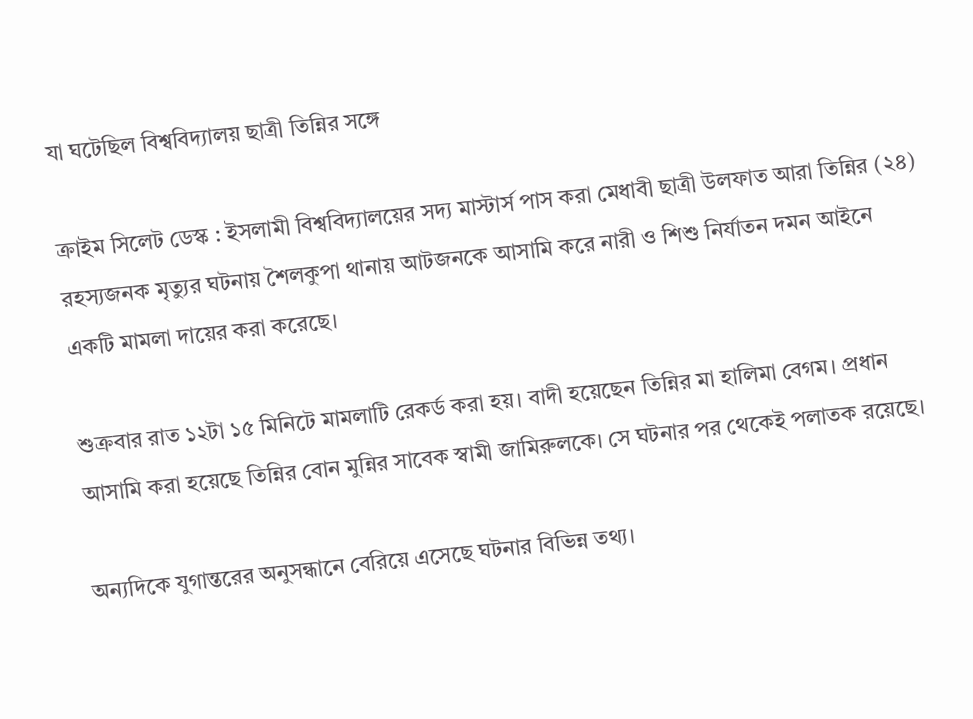যা ঘটেছিল বিশ্ববিদ্যালয় ছাত্রী তিন্নির সঙ্গে

ক্রাইম সিলেট ডেস্ক : ইসলামী বিশ্ববিদ্যালয়ের সদ্য মাস্টার্স পাস করা মেধাবী ছাত্রী উলফাত আরা তিন্নির (২৪) রহস্যজনক মৃত্যুর ঘটনায় শৈলকুপা থানায় আটজনকে আসামি করে নারী ও শিশু নির্যাতন দমন আইনে একটি মামলা দায়ের করা করেছে।

শুক্রবার রাত ১২টা ১৫ মিনিটে মামলাটি রেকর্ড করা হয়। বাদী হয়েছেন তিন্নির মা হালিমা বেগম। প্রধান আসামি করা হয়েছে তিন্নির বোন মুন্নির সাবেক স্বামী জামিরুলকে। সে ঘটনার পর থেকেই পলাতক রয়েছে।

অন্যদিকে যুগান্তরের অনুসন্ধানে বেরিয়ে এসেছে ঘটনার বিভিন্ন তথ্য।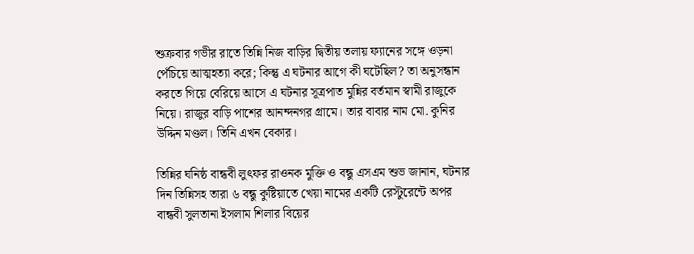শুক্রবার গভীর রাতে তিন্নি নিজ বাড়ির দ্বিতীয় তলায় ফ্যানের সঙ্গে ওড়না পেঁচিয়ে আত্মহত্যা করে; কিন্তু এ ঘটনার আগে কী ঘটেছিল? তা অনুসন্ধান করতে গিয়ে বেরিয়ে আসে এ ঘটনার সূত্রপাত মুন্নির বর্তমান স্বামী রাজুকে নিয়ে। রাজুর বাড়ি পাশের আনন্দনগর গ্রামে। তার বাবার নাম মো. কুনির উদ্দিন মণ্ডল। তিনি এখন বেকার।

তিন্নির ঘনিষ্ঠ বান্ধবী লুৎফর রাওনক মুক্তি ও বন্ধু এসএম শুভ জানান, ঘটনার দিন তিন্নিসহ তারা ৬ বন্ধু কুষ্টিয়াতে খেয়া নামের একটি রেস্টুরেন্টে অপর বান্ধবী সুলতানা ইসলাম শিলার বিয়ের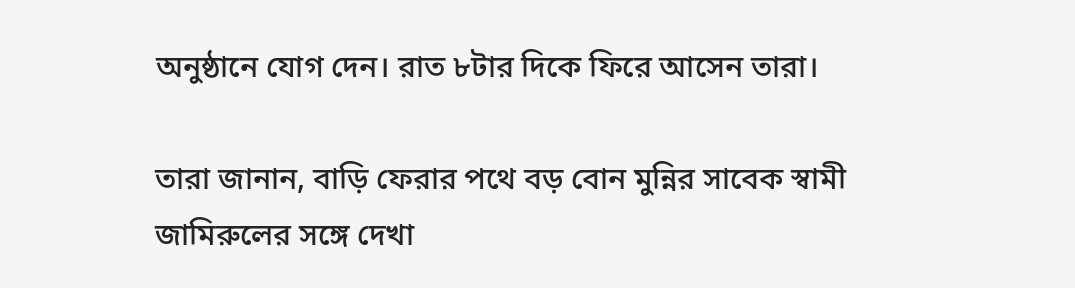অনুষ্ঠানে যোগ দেন। রাত ৮টার দিকে ফিরে আসেন তারা।

তারা জানান, বাড়ি ফেরার পথে বড় বোন মুন্নির সাবেক স্বামী জামিরুলের সঙ্গে দেখা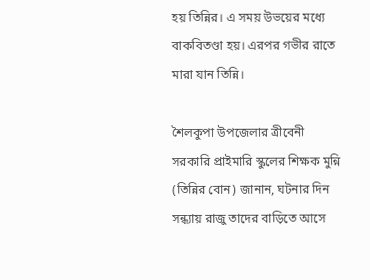হয় তিন্নির। এ সময় উভয়ের মধ্যে বাকবিতণ্ডা হয়। এরপর গভীর রাতে মারা যান তিন্নি।

শৈলকুপা উপজেলার ত্রীবেনী সরকারি প্রাইমারি স্কুলের শিক্ষক মুন্নি (তিন্নির বোন) জানান, ঘটনার দিন সন্ধ্যায় রাজু তাদের বাড়িতে আসে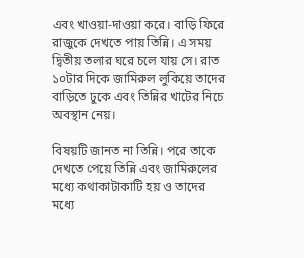এবং খাওয়া-দাওয়া করে। বাড়ি ফিরে রাজুকে দেখতে পায় তিন্নি। এ সময় দ্বিতীয় তলার ঘরে চলে যায় সে। রাত ১০টার দিকে জামিরুল লুকিয়ে তাদের বাড়িতে ঢুকে এবং তিন্নির খাটের নিচে অবস্থান নেয়।

বিষয়টি জানত না তিন্নি। পরে তাকে দেখতে পেয়ে তিন্নি এবং জামিরুলের মধ্যে কথাকাটাকাটি হয় ও তাদের মধ্যে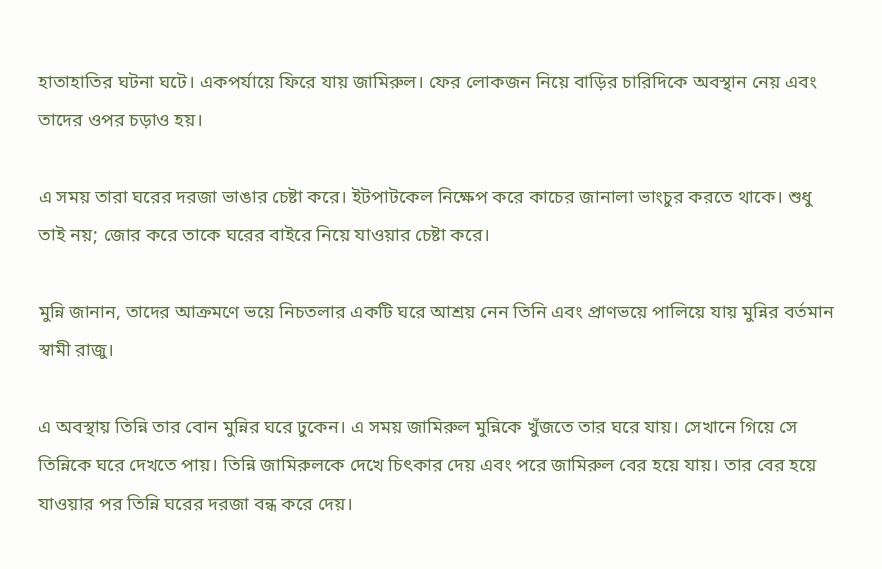হাতাহাতির ঘটনা ঘটে। একপর্যায়ে ফিরে যায় জামিরুল। ফের লোকজন নিয়ে বাড়ির চারিদিকে অবস্থান নেয় এবং তাদের ওপর চড়াও হয়।

এ সময় তারা ঘরের দরজা ভাঙার চেষ্টা করে। ইটপাটকেল নিক্ষেপ করে কাচের জানালা ভাংচুর করতে থাকে। শুধু তাই নয়; জোর করে তাকে ঘরের বাইরে নিয়ে যাওয়ার চেষ্টা করে।

মুন্নি জানান, তাদের আক্রমণে ভয়ে নিচতলার একটি ঘরে আশ্রয় নেন তিনি এবং প্রাণভয়ে পালিয়ে যায় মুন্নির বর্তমান স্বামী রাজু।

এ অবস্থায় তিন্নি তার বোন মুন্নির ঘরে ঢুকেন। এ সময় জামিরুল মুন্নিকে খুঁজতে তার ঘরে যায়। সেখানে গিয়ে সে তিন্নিকে ঘরে দেখতে পায়। তিন্নি জামিরুলকে দেখে চিৎকার দেয় এবং পরে জামিরুল বের হয়ে যায়। তার বের হয়ে যাওয়ার পর তিন্নি ঘরের দরজা বন্ধ করে দেয়।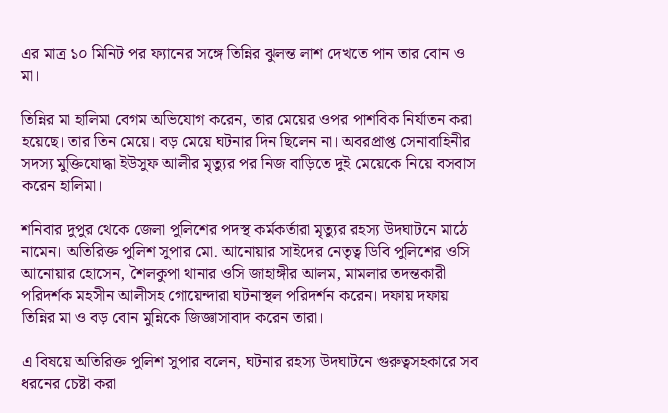এর মাত্র ১০ মিনিট পর ফ্যানের সঙ্গে তিন্নির ঝুলন্ত লাশ দেখতে পান তার বোন ও মা।

তিন্নির মা হালিমা বেগম অভিযোগ করেন, তার মেয়ের ওপর পাশবিক নির্যাতন করা হয়েছে। তার তিন মেয়ে। বড় মেয়ে ঘটনার দিন ছিলেন না। অবরপ্রাপ্ত সেনাবাহিনীর সদস্য মুক্তিযোদ্ধা ইউসুফ আলীর মৃত্যুর পর নিজ বাড়িতে দুই মেয়েকে নিয়ে বসবাস করেন হালিমা।

শনিবার দুপুর থেকে জেলা পুলিশের পদস্থ কর্মকর্তারা মৃত্যুর রহস্য উদঘাটনে মাঠে নামেন। অতিরিক্ত পুলিশ সুপার মো. আনোয়ার সাইদের নেতৃত্ব ডিবি পুলিশের ওসি আনোয়ার হোসেন, শৈলকুপা থানার ওসি জাহাঙ্গীর আলম, মামলার তদন্তকারী পরিদর্শক মহসীন আলীসহ গোয়েন্দারা ঘটনাস্থল পরিদর্শন করেন। দফায় দফায় তিন্নির মা ও বড় বোন মুন্নিকে জিজ্ঞাসাবাদ করেন তারা।

এ বিষয়ে অতিরিক্ত পুলিশ সুপার বলেন, ঘটনার রহস্য উদঘাটনে গুরুত্বসহকারে সব ধরনের চেষ্টা করা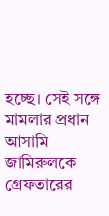হচ্ছে। সেই সঙ্গে মামলার প্রধান আসামি জামিরুলকে গ্রেফতারের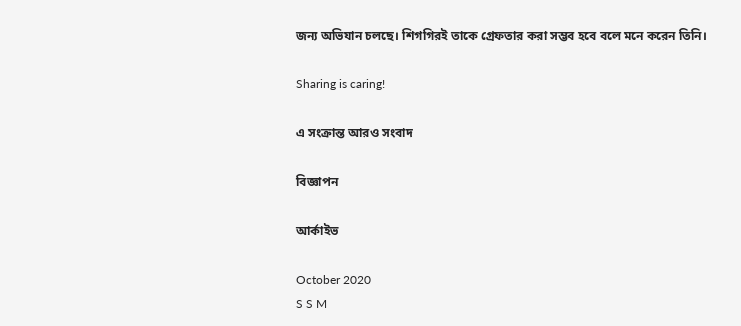জন্য অভিযান চলছে। শিগগিরই তাকে গ্রেফতার করা সম্ভব হবে বলে মনে করেন তিনি।

Sharing is caring!

এ সংক্রান্ত আরও সংবাদ

বিজ্ঞাপন

আর্কাইভ

October 2020
S S M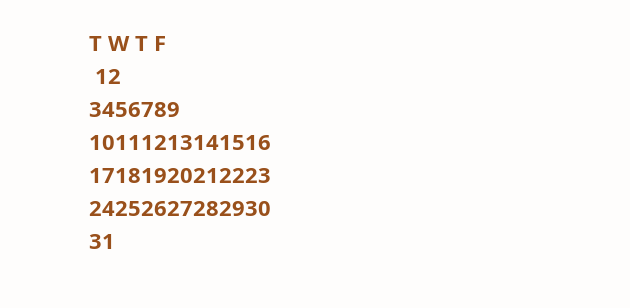T W T F
 12
3456789
10111213141516
17181920212223
24252627282930
31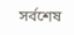সর্বশেষ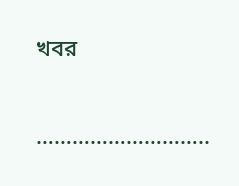খবর

………………………..